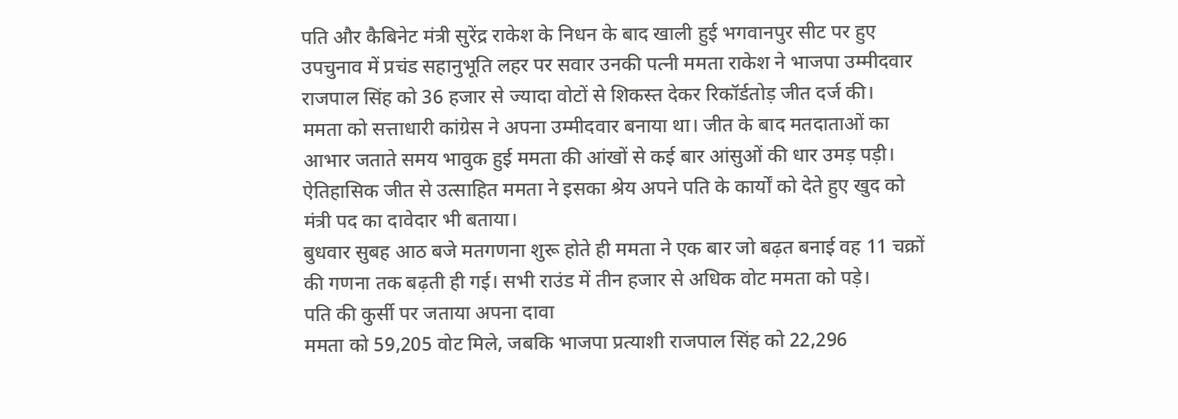पति और कैबिनेट मंत्री सुरेंद्र राकेश के निधन के बाद खाली हुई भगवानपुर सीट पर हुए उपचुनाव में प्रचंड सहानुभूति लहर पर सवार उनकी पत्नी ममता राकेश ने भाजपा उम्मीदवार राजपाल सिंह को 36 हजार से ज्यादा वोटों से शिकस्त देकर रिकॉर्डतोड़ जीत दर्ज की।
ममता को सत्ताधारी कांग्रेस ने अपना उम्मीदवार बनाया था। जीत के बाद मतदाताओं का आभार जताते समय भावुक हुई ममता की आंखों से कई बार आंसुओं की धार उमड़ पड़ी। ऐतिहासिक जीत से उत्साहित ममता ने इसका श्रेय अपने पति के कार्यों को देते हुए खुद को मंत्री पद का दावेदार भी बताया।
बुधवार सुबह आठ बजे मतगणना शुरू होते ही ममता ने एक बार जो बढ़त बनाई वह 11 चक्रों की गणना तक बढ़ती ही गई। सभी राउंड में तीन हजार से अधिक वोट ममता को पड़े।
पति की कुर्सी पर जताया अपना दावा
ममता को 59,205 वोट मिले, जबकि भाजपा प्रत्याशी राजपाल सिंह को 22,296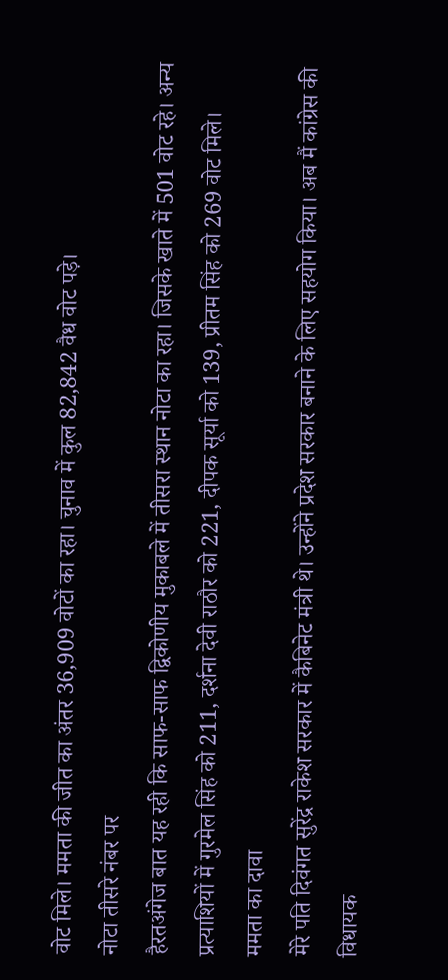वोट मिले। ममता की जीत का अंतर 36,909 वोटों का रहा। चुनाव में कुल 82,842 वैध वोट पड़े।
नोटा तीसरे नंबर पर
हैरतअंगेज बात यह रही कि साफ-साफ द्विकोणीय मुकाबले में तीसरा स्थान नोटा का रहा। जिसके खाते में 501 वोट रहे। अन्य प्रत्याशियों में गुरमेल सिंह को 211, दर्शना देवी राठौर को 221, दीपक सूर्या को 139, प्रीतम सिंह को 269 वोट मिले।
ममता का दावा
मेरे पति दिवंगत सुरेंद्र राकेश सरकार में कैबिनेट मंत्री थे। उन्होंने प्रदेश सरकार बनाने के लिए सहयोग किया। अब मैं कांग्रेस की विधायक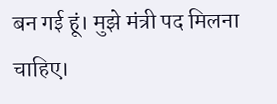बन गई हूं। मुझे मंत्री पद मिलना चाहिए।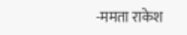-ममता राकेश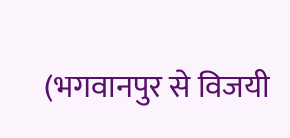(भगवानपुर से विजयी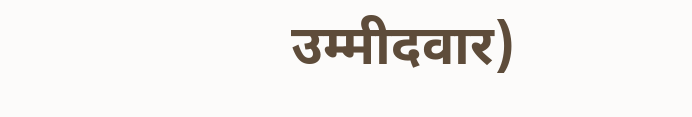उम्मीदवार)